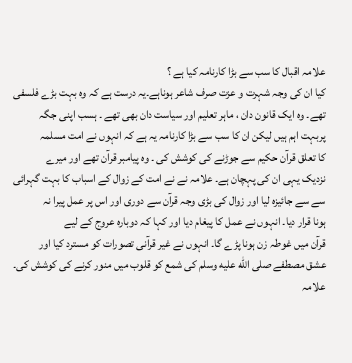علامہ اقبال کا سب سے بڑا کارنامہ کیا ہے ؟
کیا ان کی وجہ شہرت و عزت صرف شاعر ہوناہے۔یہ درست ہے کہ وہ بہت بڑے فلسفی
تھے۔ وہ ایک قانون دان ، ماہر تعلیم اور سیاست دان بھی تھے ۔ ہسب اپنی جگہ
پربہت اہم ہیں لیکن ان کا سب سے بڑا کارنامہ یہ ہے کہ انہوں نے امت مسلمہ
کا تعلق قرآن حکیم سے جوڑنے کی کوشش کی ۔ وہ پیامبر قرآن تھے اور میرے
نزدیک یہی ان کی پہچان ہے۔ علامہ نے نے امت کے زوال کے اسباب کا بہت گہرائی
سے سے جائیزہ لیا اور زوال کی بڑی وجہ قرآن سے دوری اور اس پر عمل پیرا نہ
ہونا قرار دیا۔ انہوں نے عمل کا پیغام دیا اور کہا کہ دوبارہ عروج کے لیے
قرآن میں غوطہ زن ہونا پڑے گا۔ انہوں نے غیر قرآنی تصورات کو مسترد کیا اور
عشق مصطفے صلى الله عليه وسلم کی شمع کو قلوب میں منور کرنے کی کوشش کی۔ علامہ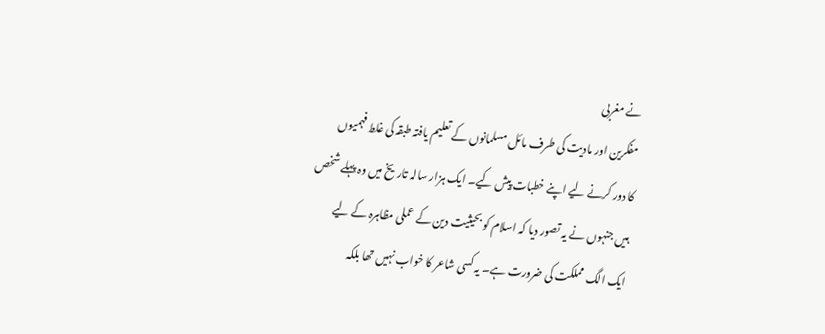نے مغربی
مفکرین اور مادیت کی طرف مائل مسلمانوں کے تعلیم یافتہ طبقہ کی غلط فہمیوں
کا دور کرنے لیے اپنے خطبات پیش کیے۔ ایک ہزار سالہ تاریخ میں وہ پہلے شخص
ہیں جنہوں نے یہ تصور دیا کہ اسلام کو بحیثیت دین کے عملی مظاہرہ کے لیے
ایک الگ مملکت کی ضرورت ہے۔ یہ کسی شاعر کا خواب نہیں تھا بلکہ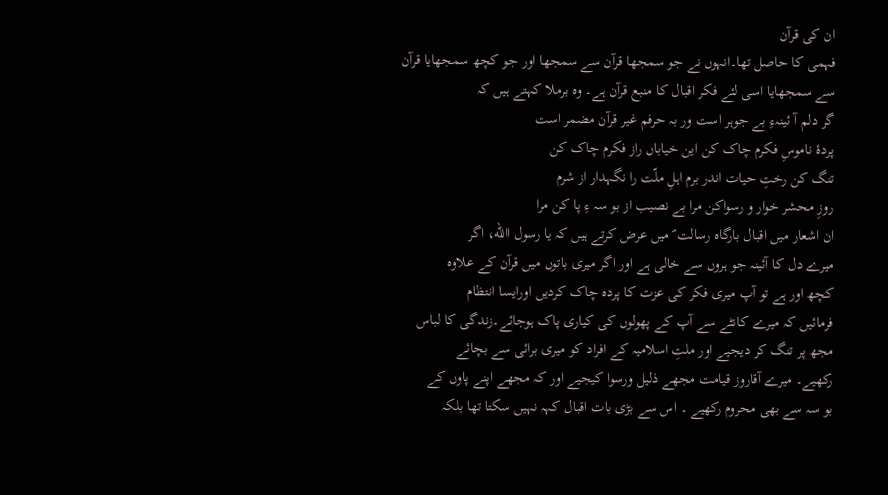ان کی قرآن
فہمی کا حاصل تھا۔انہوں نے جو سمجھا قرآن سے سمجھا اور جو کچھ سمجھایا قرآن
سے سمجھایا اسی لئے فکر اقبال کا منبع قرآن ہے۔ وہ برملا کہتے ہیں کہ
گر دلم آ ئینہءِ بے جوہر است ور بہ حرفم غیر قرآن مضمر است
پردۂ ناموسِ فکرم چاک کن این خیاباں راز فکرم چاک کن
تنگ کن رختِ حیات اندر برم اہلِ ملّت را نگہدار از شرم
روزِ محشر خوار و رسواکن مرا بے نصیب از بو سہ ءِ پا کن مرا
ان اشعار میں اقبال بارگاہ رسالت ؐ میں عرض کرتے ہیں کہ یا رسول االله، اگر
میرے دل کا آئینہ جو ہروں سے خالی ہے اور اگر میری باتوں میں قرآن کے علاوہ
کچھ اور ہے تو آپ میری فکر کی عزت کا پردہ چاک کردیں اورایسا انتظام
فرمائیں کہ میرے کانٹے سے آپ کے پھولوں کی کیاری پاک ہوجائے۔زندگی کا لباس
مجھ پر تنگ کر دیجیے اور ملتِ اسلامیہ کے افراد کو میری برائی سے بچائے
رکھیے۔ میرے آقاروز قیامت مجھے ذلیل ورسوا کیجیے اور کہ مجھے اپنے پاوں کے
بو سہ سے بھی محروم رکھیے ۔ اس سے بڑی بات اقبال کہہ نہیں سکتا تھا بلکہ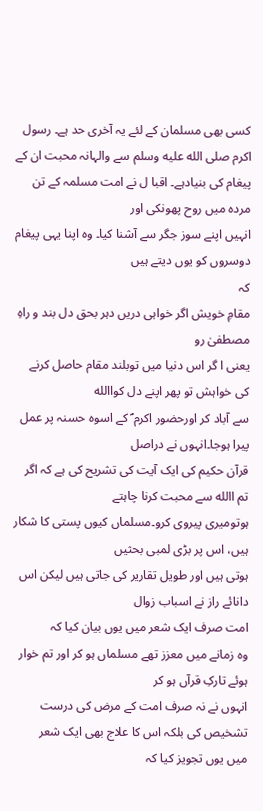کسی بھی مسلمان کے لئے یہ آخری حد ہے۔ رسول اکرم صلى الله عليه وسلم سے والہانہ محبت ان کے
پیغام کی بنیادہے۔ اقبا ل نے امت مسلمہ کے تن مردہ میں روح پھونکی اور
انہیں اپنے سوز جگر سے آشنا کیا۔ وہ اپنا یہی پیغام دوسروں کو یوں دیتے ہیں
کہ
مقامِ خویش اگر خواہی دریں دہر بحق دل بند و راہِ مصطفیٰ رو
یعنی ا گر اس دنیا میں توبلند مقام حاصل کرنے کی خواہش تو پھر اپنے دل کواالله
سے آباد کر اورحضور اکرم ؐ کے اسوہ حسنہ پر عمل پیرا ہوجا۔انہوں نے دراصل
قرآن حکیم کی ایک آیت کی تشریح کی ہے کہ اگر تم االله سے محبت کرنا چاہتے
ہوتومیری پیروی کرو۔مسلماں کیوں پستی کا شکار ہیں، اس پر بڑی لمبی بحثیں
ہوتی ہیں اور طویل تقاریر کی جاتی ہیں لیکن اس دانائے راز نے اسباب زوال
امت صرف ایک شعر میں یوں بیان کیا کہ
وہ زمانے میں معزز تھے مسلماں ہو کر اور تم خوار ہوئے تارکِ قرآں ہو کر
انہوں نے نہ صرف امت کے مرض کی درست تشخیص کی بلکہ اس کا علاج بھی ایک شعر
میں یوں تجویز کیا کہ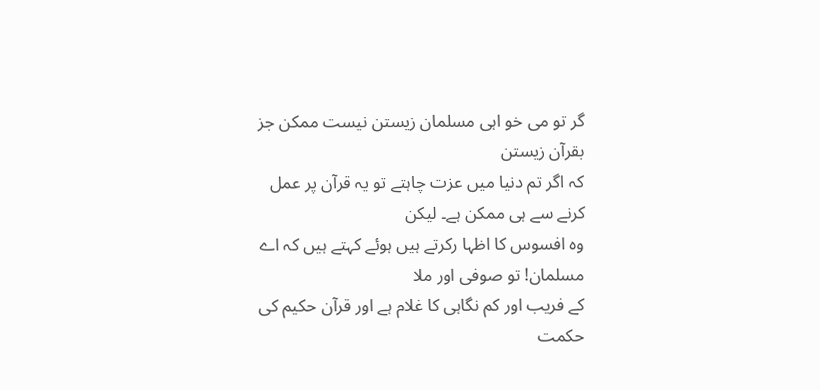گر تو می خو اہی مسلمان زیستن نیست ممکن جز بقرآن زیستن
کہ اگر تم دنیا میں عزت چاہتے تو یہ قرآن پر عمل کرنے سے ہی ممکن ہے۔ لیکن
وہ افسوس کا اظہا رکرتے ہیں ہوئے کہتے ہیں کہ اے مسلمان! تو صوفی اور ملا
کے فریب اور کم نگاہی کا غلام ہے اور قرآن حکیم کی حکمت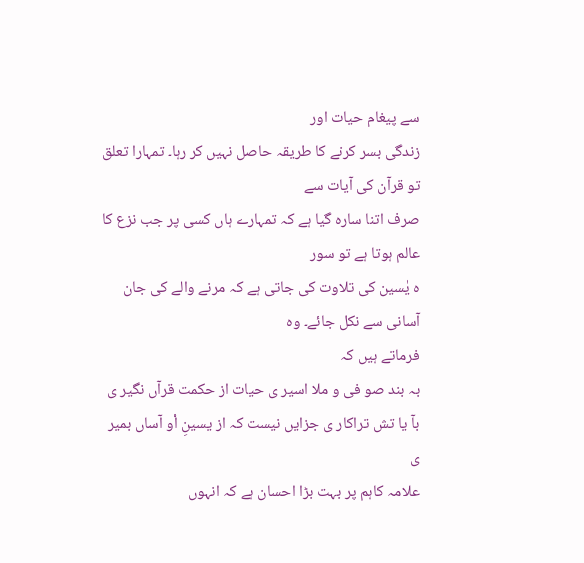سے پیغام حیات اور
زندگی بسر کرنے کا طریقہ حاصل نہیں کر رہا۔ تمہارا تعلق تو قرآن کی آیات سے
صرف اتنا سارہ گیا ہے کہ تمہارے ہاں کسی پر جب نزع کا عالم ہوتا ہے تو سور
ہ یٰسین کی تلاوت کی جاتی ہے کہ مرنے والے کی جان آسانی سے نکل جائے۔ وہ
فرماتے ہیں کہ
بہ بند صو فی و ملا اسیر ی حیات از حکمت قرآں نگیر ی
بآ یا تش تراکار ی جزایں نیست کہ از یسینِ اْو آساں بمیر ی
علامہ کاہم پر بہت بڑا احسان ہے کہ انہوں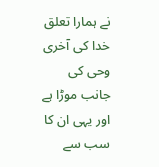نے ہمارا تعلق خدا کی آخری وحی کی
جانب موڑا ہے اور یہی ان کا سب سے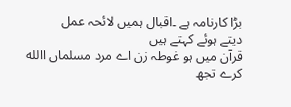بڑا کارنامہ ہے ۔اقبال ہمیں لائحہ عمل
دیتے ہوئے کہتے ہیں
قرآن میں ہو غوطہ زن اے مرد مسلماں االله کرے تجھ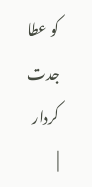کو عطا جدت کردار
|